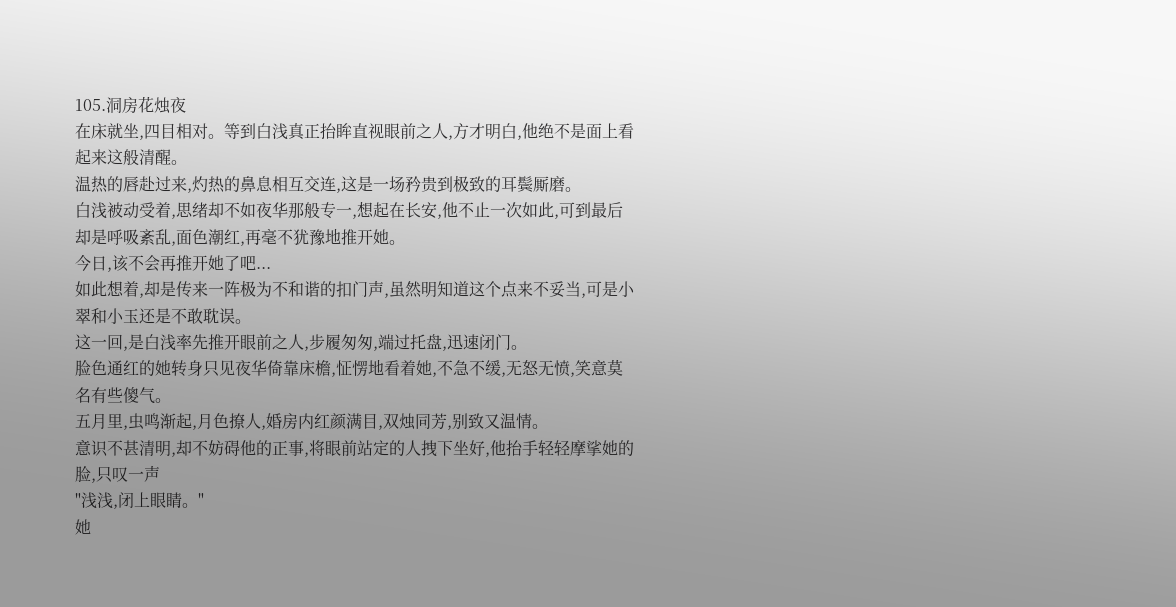105.洞房花烛夜
在床就坐,四目相对。等到白浅真正抬眸直视眼前之人,方才明白,他绝不是面上看起来这般清醒。
温热的唇赴过来,灼热的鼻息相互交连,这是一场矜贵到极致的耳鬓厮磨。
白浅被动受着,思绪却不如夜华那般专一,想起在长安,他不止一次如此,可到最后却是呼吸紊乱,面色潮红,再毫不犹豫地推开她。
今日,该不会再推开她了吧...
如此想着,却是传来一阵极为不和谐的扣门声,虽然明知道这个点来不妥当,可是小翠和小玉还是不敢耽误。
这一回,是白浅率先推开眼前之人,步履匆匆,端过托盘,迅速闭门。
脸色通红的她转身只见夜华倚靠床檐,怔愣地看着她,不急不缓,无怒无愤,笑意莫名有些傻气。
五月里,虫鸣渐起,月色撩人,婚房内红颜满目,双烛同芳,别致又温情。
意识不甚清明,却不妨碍他的正事,将眼前站定的人拽下坐好,他抬手轻轻摩挲她的脸,只叹一声
"浅浅,闭上眼睛。"
她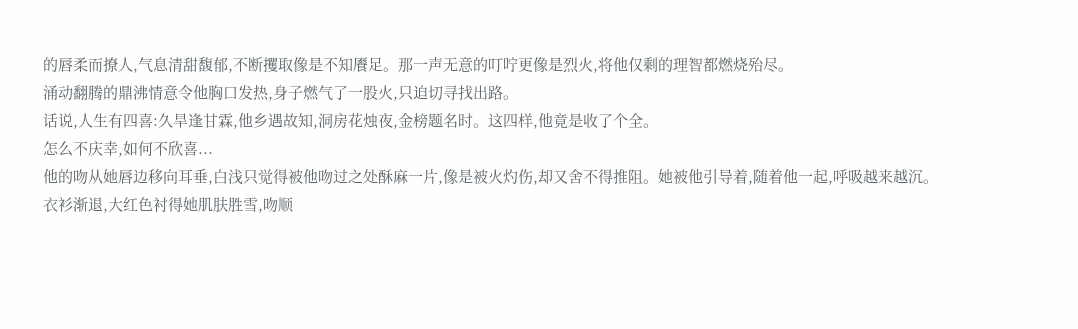的唇柔而撩人,气息清甜馥郁,不断攫取像是不知餍足。那一声无意的叮咛更像是烈火,将他仅剩的理智都燃烧殆尽。
涌动翻腾的鼎沸情意令他胸口发热,身子燃气了一股火,只迫切寻找出路。
话说,人生有四喜:久旱逢甘霖,他乡遇故知,洞房花烛夜,金榜题名时。这四样,他竟是收了个全。
怎么不庆幸,如何不欣喜...
他的吻从她唇边移向耳垂,白浅只觉得被他吻过之处酥麻一片,像是被火灼伤,却又舍不得推阻。她被他引导着,随着他一起,呼吸越来越沉。
衣衫渐退,大红色衬得她肌肤胜雪,吻顺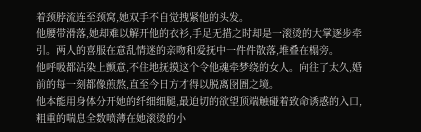着颈脖流连至颈窝,她双手不自觉拽紧他的头发。
他腰带滑落,她却难以解开他的衣衫,手足无措之时却是一滚烫的大掌逐步牵引。两人的喜服在意乱情迷的亲吻和爱抚中一件件散落,堆叠在榻旁。
他呼吸都沾染上颤意,不住地抚摸这个令他魂牵梦绕的女人。向往了太久,婚前的每一刻都像煎熬,直至今日方才得以脱离囹圄之境。
他本能用身体分开她的纤细细腿,最迫切的欲望顶端触碰着致命诱惑的入口,粗重的喘息全数喷薄在她滚烫的小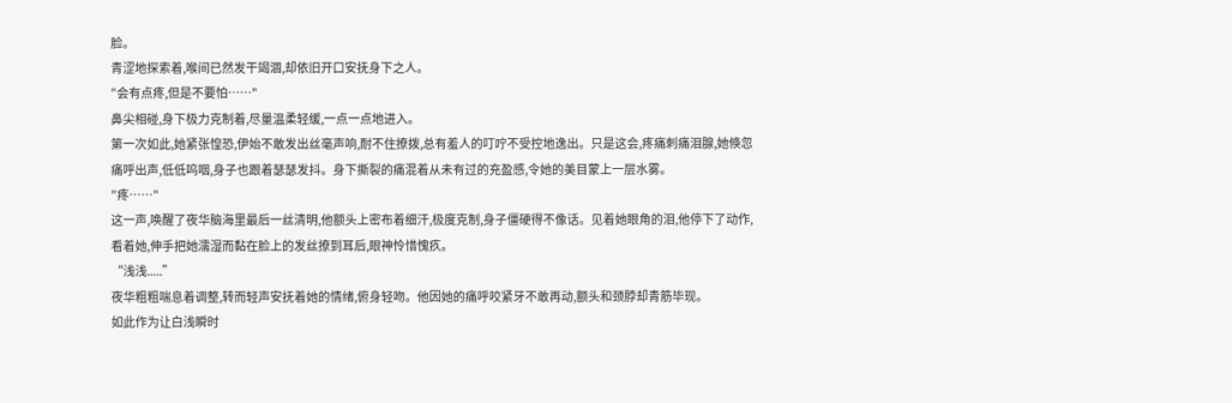脸。
青涩地探索着,喉间已然发干竭涸,却依旧开口安抚身下之人。
"会有点疼,但是不要怕……"
鼻尖相碰,身下极力克制着,尽量温柔轻缓,一点一点地进入。
第一次如此,她紧张惶恐,伊始不敢发出丝毫声响,耐不住撩拨,总有羞人的叮咛不受控地逸出。只是这会,疼痛刺痛泪腺,她倏忽痛呼出声,低低呜咽,身子也跟着瑟瑟发抖。身下撕裂的痛混着从未有过的充盈感,令她的美目蒙上一层水雾。
"疼……"
这一声,唤醒了夜华脑海里最后一丝清明,他额头上密布着细汗,极度克制,身子僵硬得不像话。见着她眼角的泪,他停下了动作,看着她,伸手把她濡湿而黏在脸上的发丝撩到耳后,眼神怜惜愧疚。
“浅浅.....”
夜华粗粗喘息着调整,转而轻声安抚着她的情绪,俯身轻吻。他因她的痛呼咬紧牙不敢再动,额头和颈脖却青筋毕现。
如此作为让白浅瞬时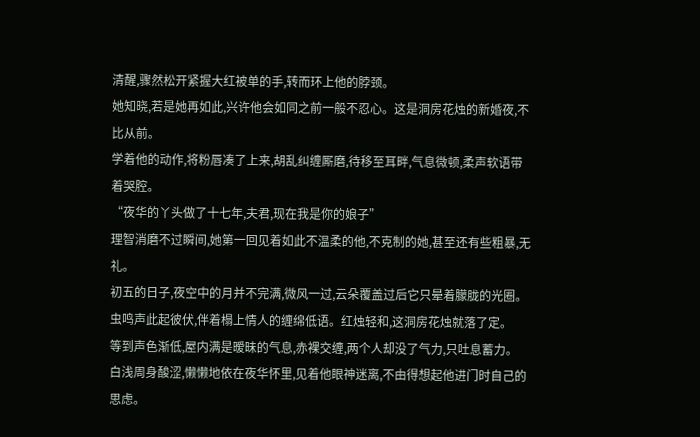清醒,骤然松开紧握大红被单的手,转而环上他的脖颈。
她知晓,若是她再如此,兴许他会如同之前一般不忍心。这是洞房花烛的新婚夜,不比从前。
学着他的动作,将粉唇凑了上来,胡乱纠缠厮磨,待移至耳畔,气息微顿,柔声软语带着哭腔。
“夜华的丫头做了十七年,夫君,现在我是你的娘子”
理智消磨不过瞬间,她第一回见着如此不温柔的他,不克制的她,甚至还有些粗暴,无礼。
初五的日子,夜空中的月并不完满,微风一过,云朵覆盖过后它只晕着朦胧的光圈。
虫鸣声此起彼伏,伴着榻上情人的缠绵低语。红烛轻和,这洞房花烛就落了定。
等到声色渐低,屋内满是暧昧的气息,赤裸交缠,两个人却没了气力,只吐息蓄力。
白浅周身酸涩,懒懒地依在夜华怀里,见着他眼神迷离,不由得想起他进门时自己的思虑。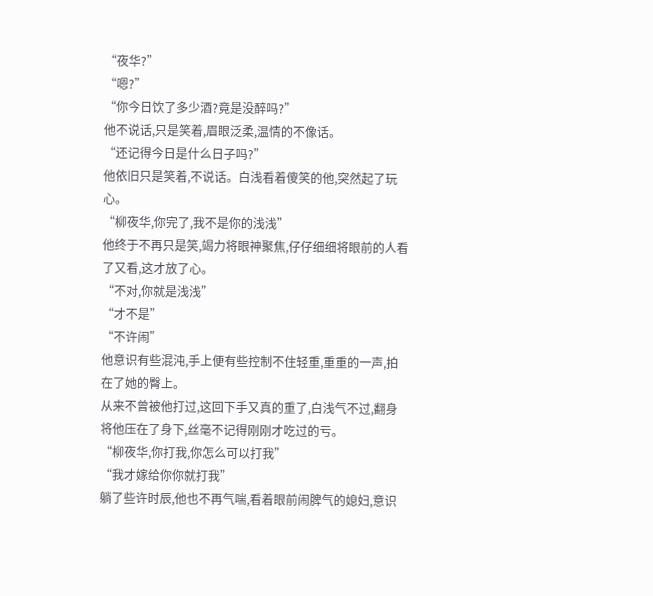“夜华?”
“嗯?”
“你今日饮了多少酒?竟是没醉吗?”
他不说话,只是笑着,眉眼泛柔,温情的不像话。
“还记得今日是什么日子吗?”
他依旧只是笑着,不说话。白浅看着傻笑的他,突然起了玩心。
“柳夜华,你完了,我不是你的浅浅”
他终于不再只是笑,竭力将眼神聚焦,仔仔细细将眼前的人看了又看,这才放了心。
“不对,你就是浅浅”
“才不是”
“不许闹”
他意识有些混沌,手上便有些控制不住轻重,重重的一声,拍在了她的臀上。
从来不曾被他打过,这回下手又真的重了,白浅气不过,翻身将他压在了身下,丝毫不记得刚刚才吃过的亏。
“柳夜华,你打我,你怎么可以打我”
“我才嫁给你你就打我”
躺了些许时辰,他也不再气喘,看着眼前闹脾气的媳妇,意识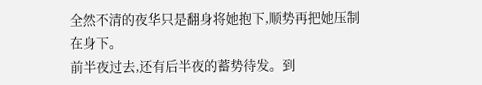全然不清的夜华只是翻身将她抱下,顺势再把她压制在身下。
前半夜过去,还有后半夜的蓄势待发。到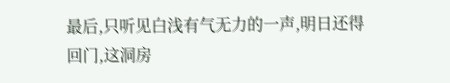最后,只听见白浅有气无力的一声,明日还得回门,这洞房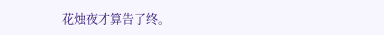花烛夜才算告了终。